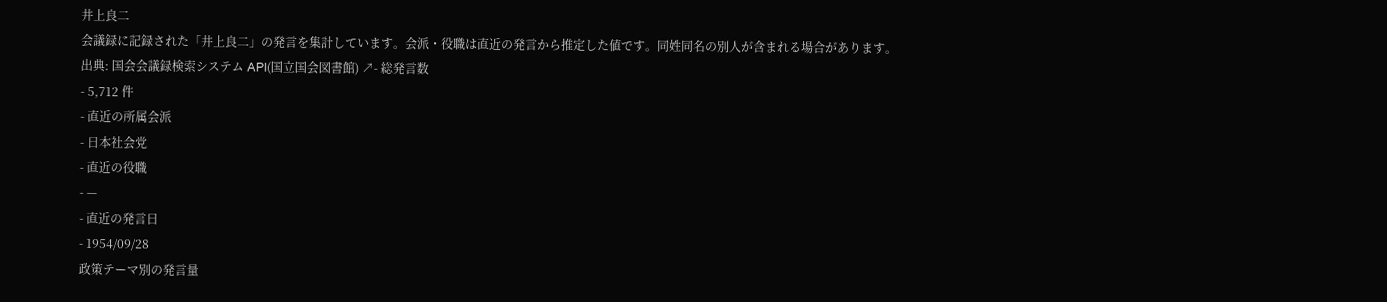井上良二
会議録に記録された「井上良二」の発言を集計しています。会派・役職は直近の発言から推定した値です。同姓同名の別人が含まれる場合があります。
出典: 国会会議録検索システム API(国立国会図書館) ↗- 総発言数
- 5,712 件
- 直近の所属会派
- 日本社会党
- 直近の役職
- —
- 直近の発言日
- 1954/09/28
政策テーマ別の発言量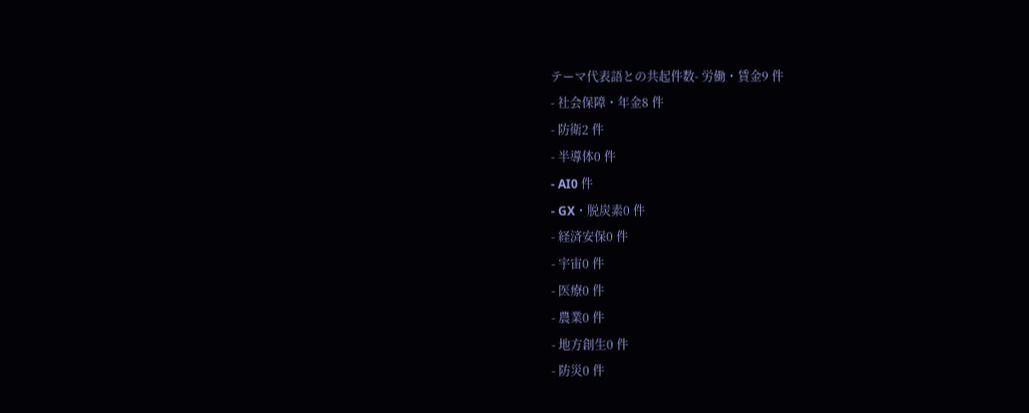テーマ代表語との共起件数- 労働・賃金9 件
- 社会保障・年金8 件
- 防衛2 件
- 半導体0 件
- AI0 件
- GX・脱炭素0 件
- 経済安保0 件
- 宇宙0 件
- 医療0 件
- 農業0 件
- 地方創生0 件
- 防災0 件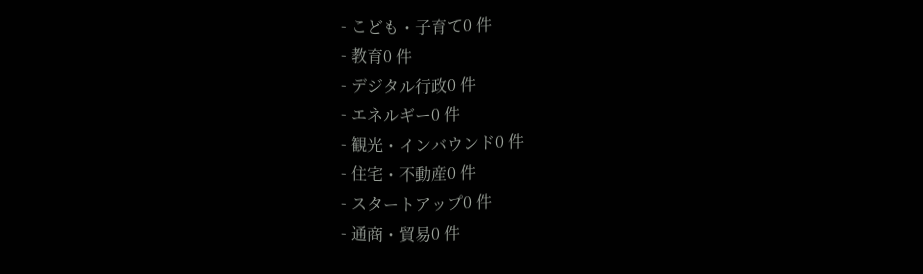- こども・子育て0 件
- 教育0 件
- デジタル行政0 件
- エネルギー0 件
- 観光・インバウンド0 件
- 住宅・不動産0 件
- スタートアップ0 件
- 通商・貿易0 件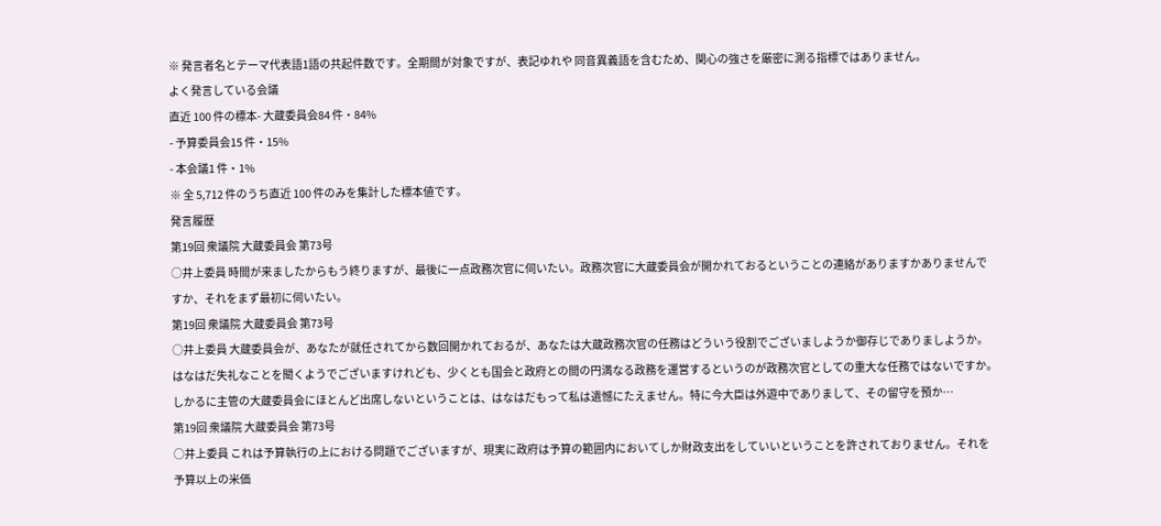※ 発言者名とテーマ代表語1語の共起件数です。全期間が対象ですが、表記ゆれや 同音異義語を含むため、関心の強さを厳密に測る指標ではありません。
よく発言している会議
直近 100 件の標本- 大蔵委員会84 件・84%
- 予算委員会15 件・15%
- 本会議1 件・1%
※ 全 5,712 件のうち直近 100 件のみを集計した標本値です。
発言履歴
第19回 衆議院 大蔵委員会 第73号
○井上委員 時間が来ましたからもう終りますが、最後に一点政務次官に伺いたい。政務次官に大蔵委員会が開かれておるということの連絡がありますかありませんですか、それをまず最初に伺いたい。
第19回 衆議院 大蔵委員会 第73号
○井上委員 大蔵委員会が、あなたが就任されてから数回開かれておるが、あなたは大蔵政務次官の任務はどういう役割でございましようか御存じでありましようか。はなはだ失礼なことを聞くようでございますけれども、少くとも国会と政府との間の円満なる政務を運営するというのが政務次官としての重大な任務ではないですか。しかるに主管の大蔵委員会にほとんど出席しないということは、はなはだもって私は遺憾にたえません。特に今大臣は外遊中でありまして、その留守を預か…
第19回 衆議院 大蔵委員会 第73号
○井上委員 これは予算執行の上における問題でございますが、現実に政府は予算の範囲内においてしか財政支出をしていいということを許されておりません。それを予算以上の米価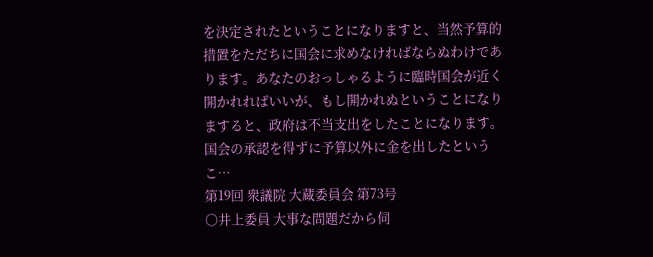を決定されたということになりますと、当然予算的措置をただちに国会に求めなければならぬわけであります。あなたのおっしゃるように臨時国会が近く開かれればいいが、もし開かれぬということになりますると、政府は不当支出をしたことになります。国会の承認を得ずに予算以外に金を出したというこ…
第19回 衆議院 大蔵委員会 第73号
○井上委員 大事な問題だから伺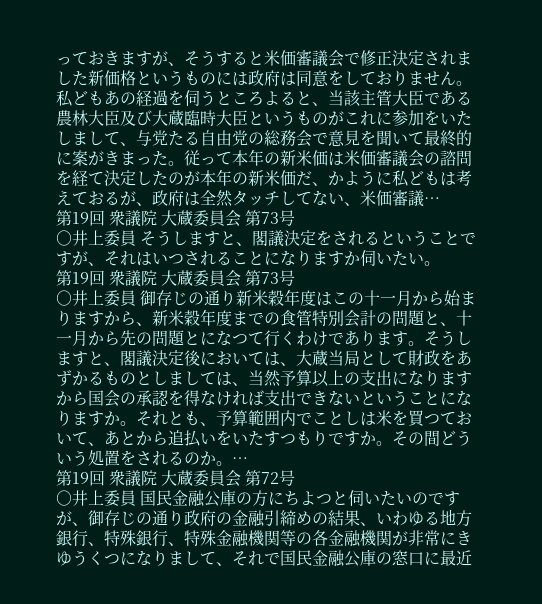っておきますが、そうすると米価審議会で修正決定されました新価格というものには政府は同意をしておりません。私どもあの経過を伺うところよると、当該主管大臣である農林大臣及び大蔵臨時大臣というものがこれに参加をいたしまして、与党たる自由党の総務会で意見を聞いて最終的に案がきまった。従って本年の新米価は米価審議会の諮問を経て決定したのが本年の新米価だ、かように私どもは考えておるが、政府は全然タッチしてない、米価審議…
第19回 衆議院 大蔵委員会 第73号
○井上委員 そうしますと、閣議決定をされるということですが、それはいつされることになりますか伺いたい。
第19回 衆議院 大蔵委員会 第73号
○井上委員 御存じの通り新米穀年度はこの十一月から始まりますから、新米穀年度までの食管特別会計の問題と、十一月から先の問題とになつて行くわけであります。そうしますと、閣議決定後においては、大蔵当局として財政をあずかるものとしましては、当然予算以上の支出になりますから国会の承認を得なければ支出できないということになりますか。それとも、予算範囲内でことしは米を買つておいて、あとから追払いをいたすつもりですか。その間どういう処置をされるのか。…
第19回 衆議院 大蔵委員会 第72号
○井上委員 国民金融公庫の方にちよつと伺いたいのですが、御存じの通り政府の金融引締めの結果、いわゆる地方銀行、特殊銀行、特殊金融機関等の各金融機関が非常にきゆうくつになりまして、それで国民金融公庫の窓口に最近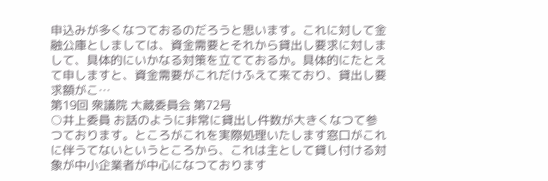申込みが多くなつておるのだろうと思います。これに対して金融公庫としましては、資金需要とそれから貸出し要求に対しまして、具体的にいかなる対策を立てておるか。具体的にたとえて申しますと、資金需要がこれだけふえて来ており、貸出し要求額がこ…
第19回 衆議院 大蔵委員会 第72号
○井上委員 お話のように非常に貸出し件数が大きくなつて参つております。ところがこれを実際処理いたします窓口がこれに伴うてないというところから、これは主として貸し付ける対象が中小企業者が中心になつております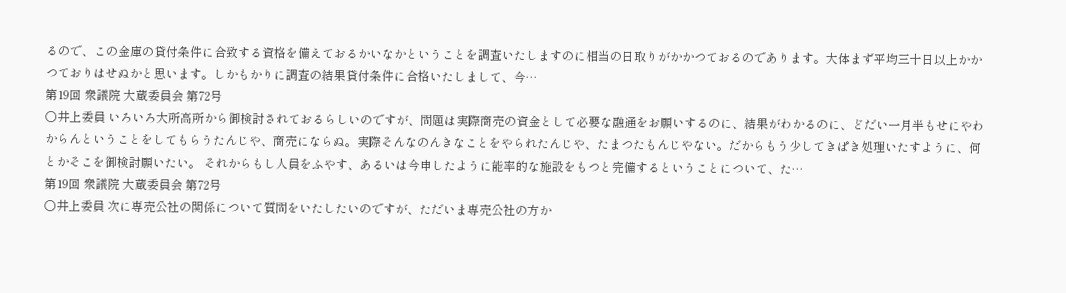るので、この金庫の貸付条件に合致する資格を備えておるかいなかということを調査いたしますのに相当の日取りがかかつておるのであります。大体まず平均三十日以上かかつておりはせぬかと思います。しかもかりに調査の結果貸付条件に合格いたしまして、今…
第19回 衆議院 大蔵委員会 第72号
○井上委員 いろいろ大所高所から御検討されておるらしいのですが、問題は実際商売の資金として必要な融通をお願いするのに、結果がわかるのに、どだい一月半もせにやわからんということをしてもらうたんじや、商売にならぬ。実際そんなのんきなことをやられたんじや、たまつたもんじやない。だからもう少してきぱき処理いたすように、何とかそこを御検討願いたい。 それからもし人員をふやす、あるいは今申したように能率的な施設をもつと完備するということについて、た…
第19回 衆議院 大蔵委員会 第72号
○井上委員 次に専売公社の関係について質問をいたしたいのですが、ただいま専売公社の方か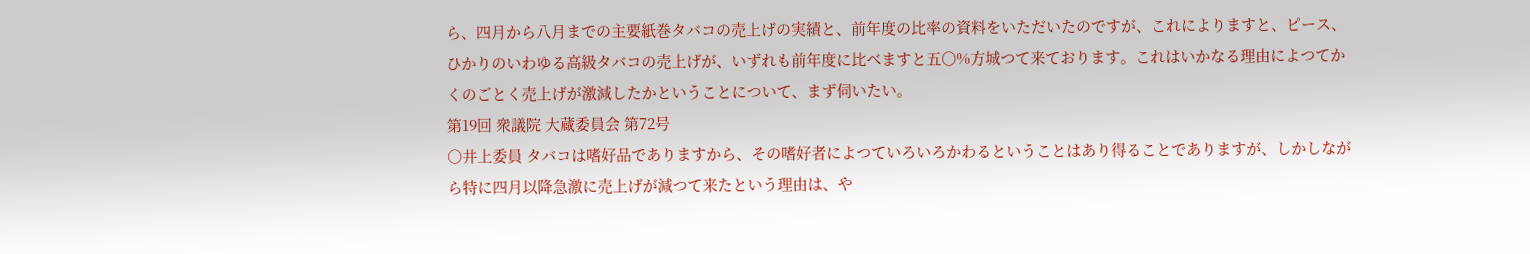ら、四月から八月までの主要紙巻タバコの売上げの実績と、前年度の比率の資料をいただいたのですが、これによりますと、ピース、ひかりのいわゆる高級タバコの売上げが、いずれも前年度に比べますと五〇%方城つて来ております。これはいかなる理由によつてかくのごとく売上げが激減したかということについて、まず伺いたい。
第19回 衆議院 大蔵委員会 第72号
○井上委員 タバコは嗜好品でありますから、その嗜好者によつていろいろかわるということはあり得ることでありますが、しかしながら特に四月以降急激に売上げが減つて来たという理由は、や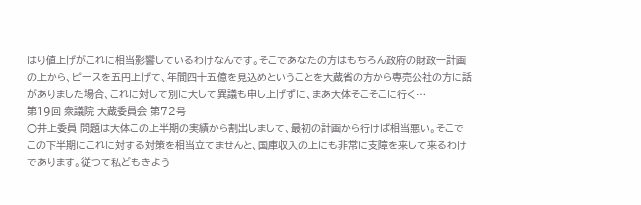はり値上げがこれに相当影響しているわけなんです。そこであなたの方はもちろん政府の財政一計画の上から、ピースを五円上げて、年間四十五億を見込めということを大蔵省の方から専売公社の方に話がありました場合、これに対して別に大して異議も申し上げずに、まあ大体そこそこに行く…
第19回 衆議院 大蔵委員会 第72号
○井上委員 問題は大体この上半期の実績から割出しまして、最初の計画から行けば相当悪い。そこでこの下半期にこれに対する対策を相当立てませんと、国庫収入の上にも非常に支障を来して来るわけであります。従つて私どもきよう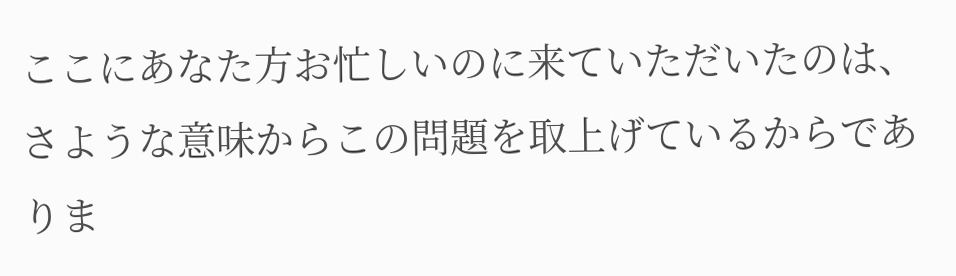ここにあなた方お忙しいのに来ていただいたのは、さような意味からこの問題を取上げているからでありま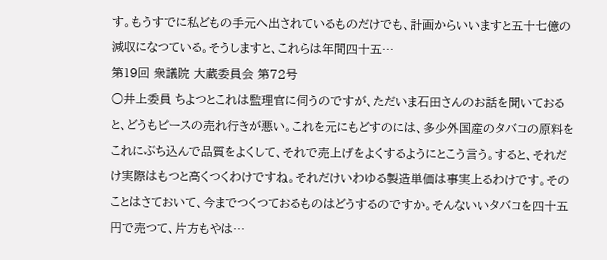す。もうすでに私どもの手元へ出されているものだけでも、計画からいいますと五十七億の減収になつている。そうしますと、これらは年間四十五…
第19回 衆議院 大蔵委員会 第72号
○井上委員 ちよつとこれは監理官に伺うのですが、ただいま石田さんのお話を聞いておると、どうもピースの売れ行きが悪い。これを元にもどすのには、多少外国産のタバコの原料をこれにぶち込んで品質をよくして、それで売上げをよくするようにとこう言う。すると、それだけ実際はもつと高くつくわけですね。それだけいわゆる製造単価は事実上るわけです。そのことはさておいて、今までつくつておるものはどうするのですか。そんないいタバコを四十五円で売つて、片方もやは…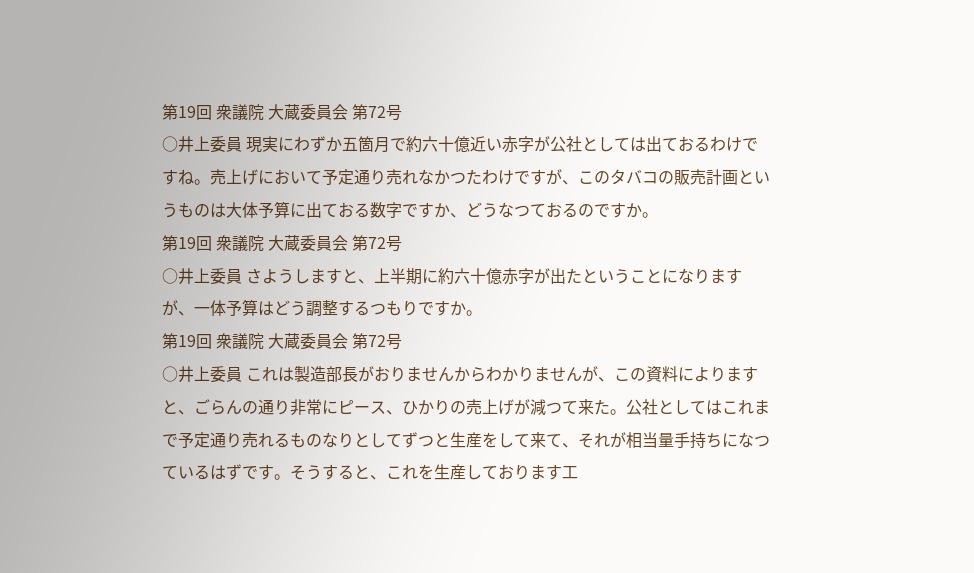第19回 衆議院 大蔵委員会 第72号
○井上委員 現実にわずか五箇月で約六十億近い赤字が公社としては出ておるわけですね。売上げにおいて予定通り売れなかつたわけですが、このタバコの販売計画というものは大体予算に出ておる数字ですか、どうなつておるのですか。
第19回 衆議院 大蔵委員会 第72号
○井上委員 さようしますと、上半期に約六十億赤字が出たということになりますが、一体予算はどう調整するつもりですか。
第19回 衆議院 大蔵委員会 第72号
○井上委員 これは製造部長がおりませんからわかりませんが、この資料によりますと、ごらんの通り非常にピース、ひかりの売上げが減つて来た。公社としてはこれまで予定通り売れるものなりとしてずつと生産をして来て、それが相当量手持ちになつているはずです。そうすると、これを生産しております工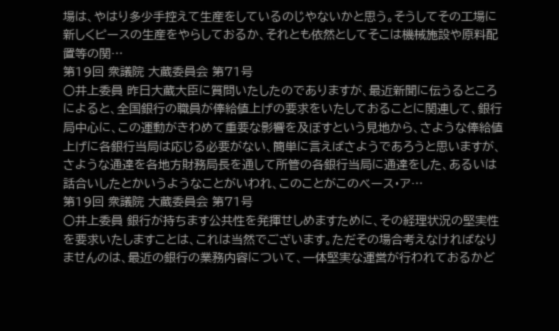場は、やはり多少手控えて生産をしているのじやないかと思う。そうしてその工場に新しくピースの生産をやらしておるか、それとも依然としてそこは機械施設や原料配置等の関…
第19回 衆議院 大蔵委員会 第71号
○井上委員 昨日大蔵大臣に質問いたしたのでありますが、最近新聞に伝うるところによると、全国銀行の職員が俸給値上げの要求をいたしておることに関連して、銀行局中心に、この運動がきわめて重要な影響を及ぼすという見地から、さような俸給値上げに各銀行当局は応じる必要がない、簡単に言えばさようであろうと思いますが、さような通達を各地方財務局長を通して所管の各銀行当局に通達をした、あるいは話合いしたとかいうようなことがいわれ、このことがこのベース・ア…
第19回 衆議院 大蔵委員会 第71号
○井上委員 銀行が持ちます公共性を発揮せしめますために、その経理状況の堅実性を要求いたしますことは、これは当然でございます。ただその場合考えなければなりませんのは、最近の銀行の業務内容について、一体堅実な運営が行われておるかど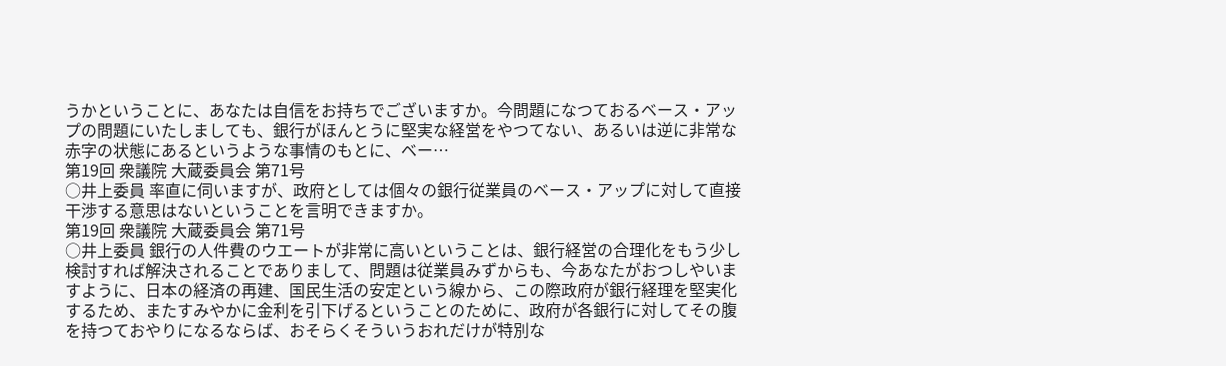うかということに、あなたは自信をお持ちでございますか。今問題になつておるベース・アップの問題にいたしましても、銀行がほんとうに堅実な経営をやつてない、あるいは逆に非常な赤字の状態にあるというような事情のもとに、ベー…
第19回 衆議院 大蔵委員会 第71号
○井上委員 率直に伺いますが、政府としては個々の銀行従業員のベース・アップに対して直接干渉する意思はないということを言明できますか。
第19回 衆議院 大蔵委員会 第71号
○井上委員 銀行の人件費のウエートが非常に高いということは、銀行経営の合理化をもう少し検討すれば解決されることでありまして、問題は従業員みずからも、今あなたがおつしやいますように、日本の経済の再建、国民生活の安定という線から、この際政府が銀行経理を堅実化するため、またすみやかに金利を引下げるということのために、政府が各銀行に対してその腹を持つておやりになるならば、おそらくそういうおれだけが特別な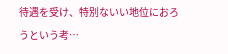待遇を受け、特別ないい地位におろうという考…